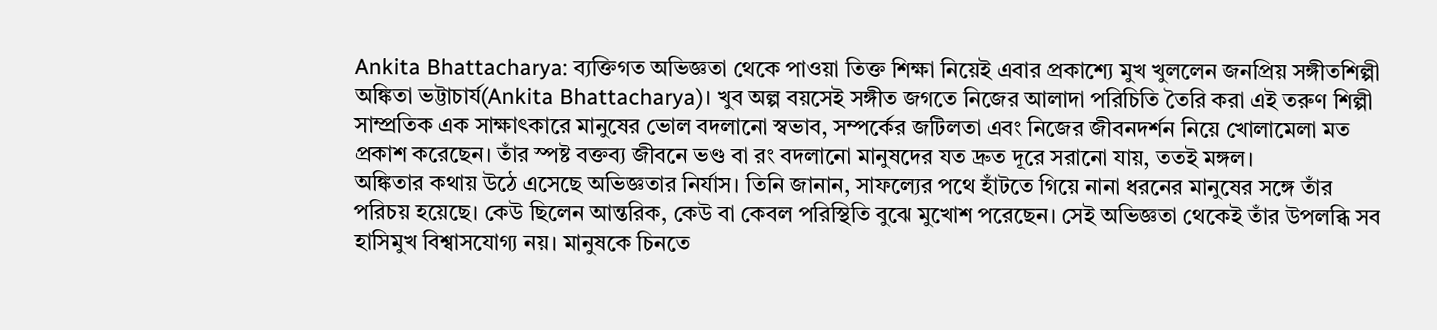Ankita Bhattacharya: ব্যক্তিগত অভিজ্ঞতা থেকে পাওয়া তিক্ত শিক্ষা নিয়েই এবার প্রকাশ্যে মুখ খুললেন জনপ্রিয় সঙ্গীতশিল্পী অঙ্কিতা ভট্টাচার্য(Ankita Bhattacharya)। খুব অল্প বয়সেই সঙ্গীত জগতে নিজের আলাদা পরিচিতি তৈরি করা এই তরুণ শিল্পী সাম্প্রতিক এক সাক্ষাৎকারে মানুষের ভোল বদলানো স্বভাব, সম্পর্কের জটিলতা এবং নিজের জীবনদর্শন নিয়ে খোলামেলা মত প্রকাশ করেছেন। তাঁর স্পষ্ট বক্তব্য জীবনে ভণ্ড বা রং বদলানো মানুষদের যত দ্রুত দূরে সরানো যায়, ততই মঙ্গল।
অঙ্কিতার কথায় উঠে এসেছে অভিজ্ঞতার নির্যাস। তিনি জানান, সাফল্যের পথে হাঁটতে গিয়ে নানা ধরনের মানুষের সঙ্গে তাঁর পরিচয় হয়েছে। কেউ ছিলেন আন্তরিক, কেউ বা কেবল পরিস্থিতি বুঝে মুখোশ পরেছেন। সেই অভিজ্ঞতা থেকেই তাঁর উপলব্ধি সব হাসিমুখ বিশ্বাসযোগ্য নয়। মানুষকে চিনতে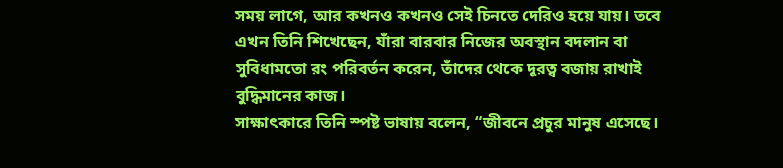সময় লাগে, আর কখনও কখনও সেই চিনতে দেরিও হয়ে যায়। তবে এখন তিনি শিখেছেন, যাঁরা বারবার নিজের অবস্থান বদলান বা সুবিধামতো রং পরিবর্তন করেন, তাঁদের থেকে দূরত্ব বজায় রাখাই বুদ্ধিমানের কাজ।
সাক্ষাৎকারে তিনি স্পষ্ট ভাষায় বলেন, “জীবনে প্রচুর মানুষ এসেছে।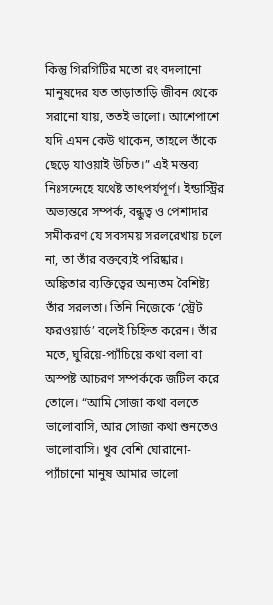কিন্তু গিরগিটির মতো রং বদলানো মানুষদের যত তাড়াতাড়ি জীবন থেকে সরানো যায়, ততই ভালো। আশেপাশে যদি এমন কেউ থাকেন, তাহলে তাঁকে ছেড়ে যাওয়াই উচিত।” এই মন্তব্য নিঃসন্দেহে যথেষ্ট তাৎপর্যপূর্ণ। ইন্ডাস্ট্রির অভ্যন্তরে সম্পর্ক, বন্ধুত্ব ও পেশাদার সমীকরণ যে সবসময় সরলরেখায় চলে না, তা তাঁর বক্তব্যেই পরিষ্কার।
অঙ্কিতার ব্যক্তিত্বের অন্যতম বৈশিষ্ট্য তাঁর সরলতা। তিনি নিজেকে ‘স্ট্রেট ফরওয়ার্ড’ বলেই চিহ্নিত করেন। তাঁর মতে, ঘুরিয়ে-প্যাঁচিয়ে কথা বলা বা অস্পষ্ট আচরণ সম্পর্ককে জটিল করে তোলে। “আমি সোজা কথা বলতে ভালোবাসি, আর সোজা কথা শুনতেও ভালোবাসি। খুব বেশি ঘোরানো-প্যাঁচানো মানুষ আমার ভালো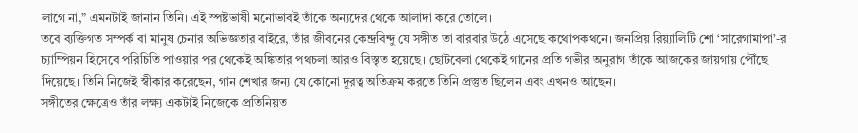লাগে না,” এমনটাই জানান তিনি। এই স্পষ্টভাষী মনোভাবই তাঁকে অন্যদের থেকে আলাদা করে তোলে।
তবে ব্যক্তিগত সম্পর্ক বা মানুষ চেনার অভিজ্ঞতার বাইরে, তাঁর জীবনের কেন্দ্রবিন্দু যে সঙ্গীত তা বারবার উঠে এসেছে কথোপকথনে। জনপ্রিয় রিয়্যালিটি শো ‘সারেগামাপা’-র চ্যাম্পিয়ন হিসেবে পরিচিতি পাওয়ার পর থেকেই অঙ্কিতার পথচলা আরও বিস্তৃত হয়েছে। ছোটবেলা থেকেই গানের প্রতি গভীর অনুরাগ তাঁকে আজকের জায়গায় পৌঁছে দিয়েছে। তিনি নিজেই স্বীকার করেছেন, গান শেখার জন্য যে কোনো দূরত্ব অতিক্রম করতে তিনি প্রস্তুত ছিলেন এবং এখনও আছেন।
সঙ্গীতের ক্ষেত্রেও তাঁর লক্ষ্য একটাই নিজেকে প্রতিনিয়ত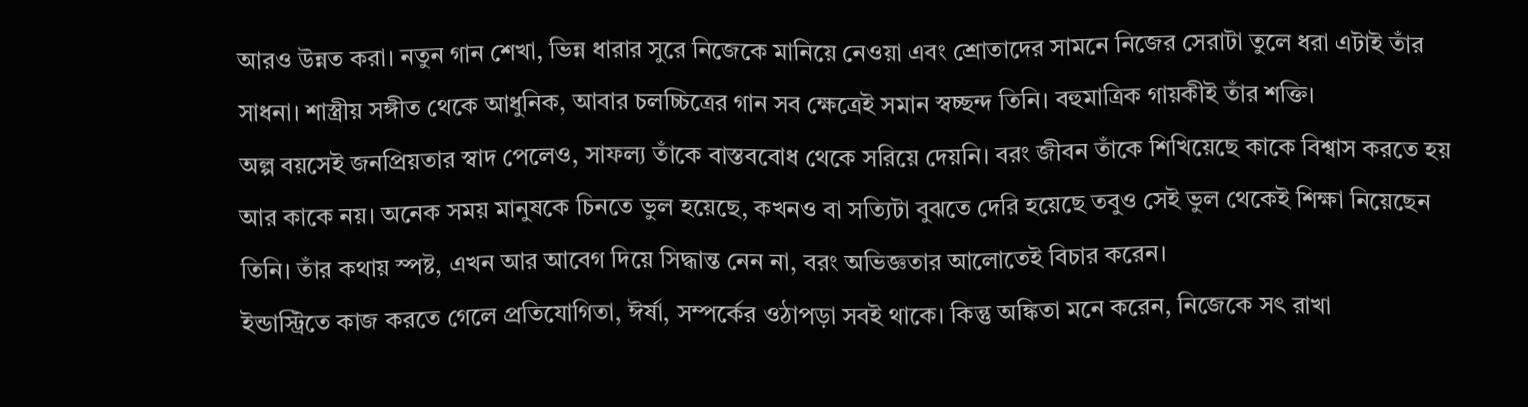আরও উন্নত করা। নতুন গান শেখা, ভিন্ন ধারার সুরে নিজেকে মানিয়ে নেওয়া এবং শ্রোতাদের সামনে নিজের সেরাটা তুলে ধরা এটাই তাঁর সাধনা। শাস্ত্রীয় সঙ্গীত থেকে আধুনিক, আবার চলচ্চিত্রের গান সব ক্ষেত্রেই সমান স্বচ্ছন্দ তিনি। বহুমাত্রিক গায়কীই তাঁর শক্তি।
অল্প বয়সেই জনপ্রিয়তার স্বাদ পেলেও, সাফল্য তাঁকে বাস্তববোধ থেকে সরিয়ে দেয়নি। বরং জীবন তাঁকে শিখিয়েছে কাকে বিশ্বাস করতে হয় আর কাকে নয়। অনেক সময় মানুষকে চিনতে ভুল হয়েছে, কখনও বা সত্যিটা বুঝতে দেরি হয়েছে তবুও সেই ভুল থেকেই শিক্ষা নিয়েছেন তিনি। তাঁর কথায় স্পষ্ট, এখন আর আবেগ দিয়ে সিদ্ধান্ত নেন না, বরং অভিজ্ঞতার আলোতেই বিচার করেন।
ইন্ডাস্ট্রিতে কাজ করতে গেলে প্রতিযোগিতা, ঈর্ষা, সম্পর্কের ওঠাপড়া সবই থাকে। কিন্তু অঙ্কিতা মনে করেন, নিজেকে সৎ রাখা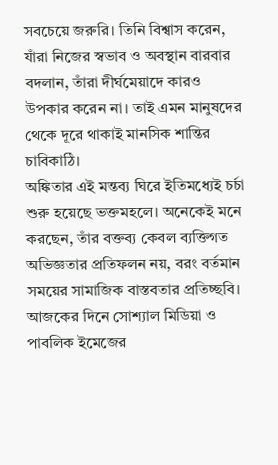সবচেয়ে জরুরি। তিনি বিশ্বাস করেন, যাঁরা নিজের স্বভাব ও অবস্থান বারবার বদলান, তাঁরা দীর্ঘমেয়াদে কারও উপকার করেন না। তাই এমন মানুষদের থেকে দূরে থাকাই মানসিক শান্তির চাবিকাঠি।
অঙ্কিতার এই মন্তব্য ঘিরে ইতিমধ্যেই চর্চা শুরু হয়েছে ভক্তমহলে। অনেকেই মনে করছেন, তাঁর বক্তব্য কেবল ব্যক্তিগত অভিজ্ঞতার প্রতিফলন নয়, বরং বর্তমান সময়ের সামাজিক বাস্তবতার প্রতিচ্ছবি। আজকের দিনে সোশ্যাল মিডিয়া ও পাবলিক ইমেজের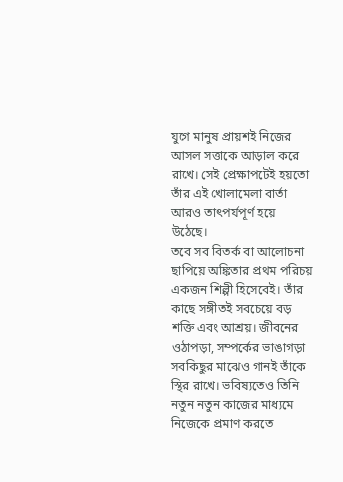যুগে মানুষ প্রায়শই নিজের আসল সত্তাকে আড়াল করে রাখে। সেই প্রেক্ষাপটেই হয়তো তাঁর এই খোলামেলা বার্তা আরও তাৎপর্যপূর্ণ হয়ে উঠেছে।
তবে সব বিতর্ক বা আলোচনা ছাপিয়ে অঙ্কিতার প্রথম পরিচয় একজন শিল্পী হিসেবেই। তাঁর কাছে সঙ্গীতই সবচেয়ে বড় শক্তি এবং আশ্রয়। জীবনের ওঠাপড়া, সম্পর্কের ভাঙাগড়া সবকিছুর মাঝেও গানই তাঁকে স্থির রাখে। ভবিষ্যতেও তিনি নতুন নতুন কাজের মাধ্যমে নিজেকে প্রমাণ করতে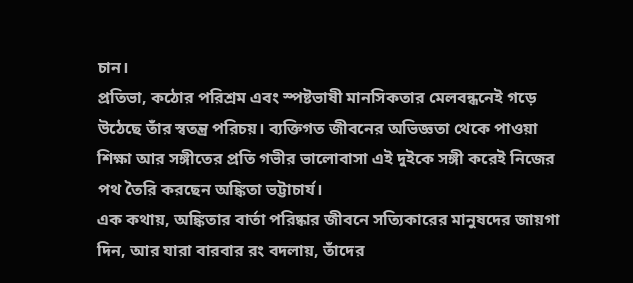চান।
প্রতিভা, কঠোর পরিশ্রম এবং স্পষ্টভাষী মানসিকতার মেলবন্ধনেই গড়ে উঠেছে তাঁর স্বতন্ত্র পরিচয়। ব্যক্তিগত জীবনের অভিজ্ঞতা থেকে পাওয়া শিক্ষা আর সঙ্গীতের প্রতি গভীর ভালোবাসা এই দুইকে সঙ্গী করেই নিজের পথ তৈরি করছেন অঙ্কিতা ভট্টাচার্য।
এক কথায়, অঙ্কিতার বার্তা পরিষ্কার জীবনে সত্যিকারের মানুষদের জায়গা দিন, আর যারা বারবার রং বদলায়, তাঁদের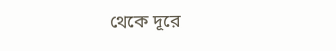থেকে দূরে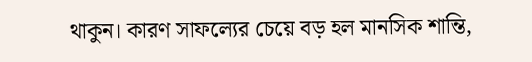থাকুন। কারণ সাফল্যের চেয়ে বড় হল মানসিক শান্তি,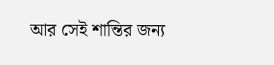আর সেই শান্তির জন্য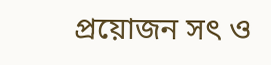প্রয়োজন সৎ ও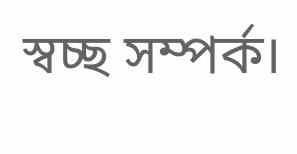স্বচ্ছ সম্পর্ক।